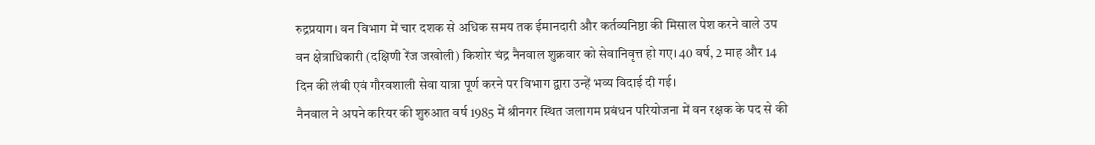रुद्रप्रयाग। वन विभाग में चार दशक से अधिक समय तक ईमानदारी और कर्तव्यनिष्ठा की मिसाल पेश करने वाले उप वन क्षेत्राधिकारी (दक्षिणी रेंज जखोली) किशोर चंद्र नैनवाल शुक्रवार को सेवानिवृत्त हो गए। 40 वर्ष, 2 माह और 14 दिन की लंबी एवं गौरवशाली सेवा यात्रा पूर्ण करने पर विभाग द्वारा उन्हें भव्य विदाई दी गई।
नैनवाल ने अपने करियर की शुरुआत वर्ष 1985 में श्रीनगर स्थित जलागम प्रबंधन परियोजना में वन रक्षक के पद से की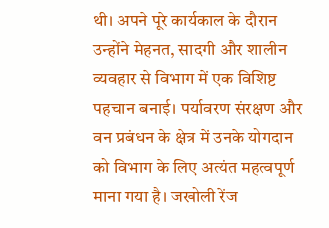थी। अपने पूरे कार्यकाल के दौरान उन्होंने मेहनत, सादगी और शालीन व्यवहार से विभाग में एक विशिष्ट पहचान बनाई। पर्यावरण संरक्षण और वन प्रबंधन के क्षेत्र में उनके योगदान को विभाग के लिए अत्यंत महत्वपूर्ण माना गया है। जखोली रेंज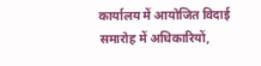कार्यालय में आयोजित विदाई समारोह में अधिकारियों,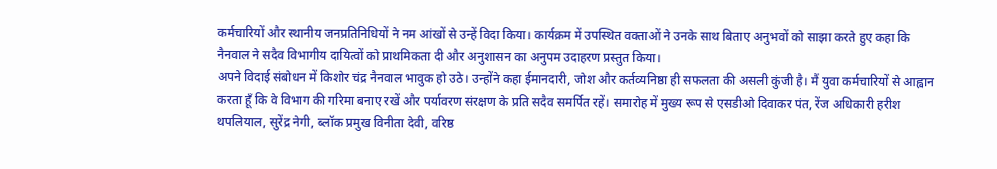कर्मचारियों और स्थानीय जनप्रतिनिधियों ने नम आंखों से उन्हें विदा किया। कार्यक्रम में उपस्थित वक्ताओं ने उनके साथ बिताए अनुभवों को साझा करते हुए कहा कि नैनवाल ने सदैव विभागीय दायित्वों को प्राथमिकता दी और अनुशासन का अनुपम उदाहरण प्रस्तुत किया।
अपने विदाई संबोधन में किशोर चंद्र नैनवाल भावुक हो उठे। उन्होंने कहा ईमानदारी, जोश और कर्तव्यनिष्ठा ही सफलता की असली कुंजी है। मैं युवा कर्मचारियों से आह्वान करता हूँ कि वे विभाग की गरिमा बनाए रखें और पर्यावरण संरक्षण के प्रति सदैव समर्पित रहें। समारोह में मुख्य रूप से एसडीओ दिवाकर पंत, रेंज अधिकारी हरीश थपलियाल, सुरेंद्र नेगी, ब्लॉक प्रमुख विनीता देवी, वरिष्ठ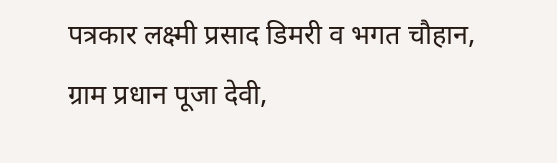पत्रकार लक्ष्मी प्रसाद डिमरी व भगत चौहान, ग्राम प्रधान पूजा देवी,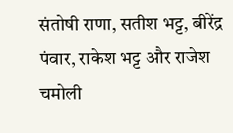संतोषी राणा, सतीश भट्ट, बीरेंद्र पंवार, राकेश भट्ट और राजेश चमोली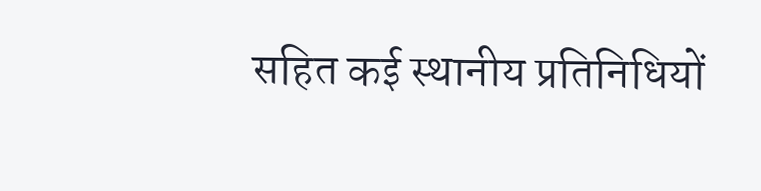सहित कई स्थानीय प्रतिनिधियों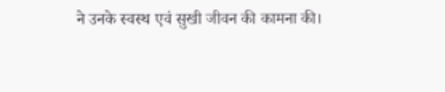ने उनके स्वस्थ एवं सुखी जीवन की कामना की।